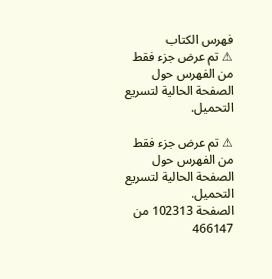فهرس الكتاب
⚠ تم عرض جزء فقط من الفهرس حول الصفحة الحالية لتسريع التحميل.

⚠ تم عرض جزء فقط من الفهرس حول الصفحة الحالية لتسريع التحميل.
الصفحة 102313 من 466147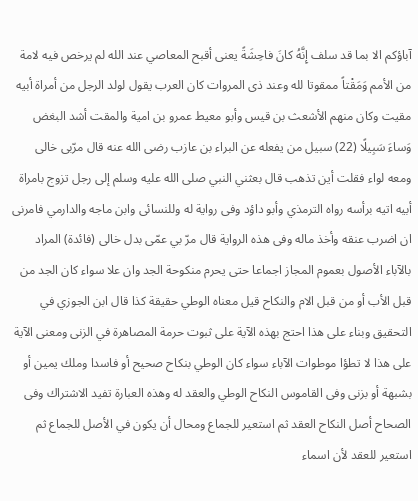آباؤكم الا بما قد سلف إِنَّهُ كانَ فاحِشَةً يعنى أقبح المعاصي عند الله لم يرخص فيه لامة من الأمم وَمَقْتاً ممقوتا لله وعند ذى المروات كان العرب يقول لولد الرجل من أمراة أبيه مقيت وكان منهم الأشعث بن قيس وأبو معيط عمرو بن امية والمقت أشد البغض وَساءَ سَبِيلًا (22) سبيل من يفعله عن البراء بن عازب رضى الله عنه قال مرّبى خالى ومعه لواء فقلت أين تذهب قال بعثني النبي صلى الله عليه وسلم إلى رجل تزوج بامراة أبيه اتيه برأسه رواه الترمذي وأبو داؤد وفى رواية له وللنسائى وابن ماجه والدارمي فامرنى ان اضرب عنقه وأخذ ماله وفى هذه الرواية قال مرّ بي عمّى بدل خالى (فائدة) المراد بالآباء الأصول بعموم المجاز اجماعا حتى يحرم منكوحة الجد وان علا سواء كان الجد من قبل الأب أو من قبل الام والنكاح قيل معناه الوطي حقيقة كذا قال ابن الجوزي في التحقيق وبناء على هذا احتج بهذه الآية على ثبوت حرمة المصاهرة في الزنى ومعنى الآية على هذا لا تطؤا موطوات الآباء سواء كان الوطي بنكاح صحيح أو فاسدا وملك يمين أو بشبهة أو بزنى وفى القاموس النكاح الوطي والعقد له وهذه العبارة تفيد الاشتراك وفى الصحاح أصل النكاح العقد ثم استعير للجماع ومحال أن يكون في الأصل للجماع ثم استعير للعقد لأن اسماء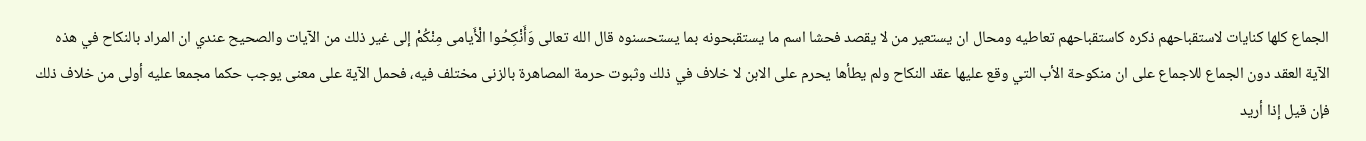الجماع كلها كنايات لاستقباحهم ذكره كاستقباحهم تعاطيه ومحال ان يستعير من لا يقصد فحشا اسم ما يستقبحونه بما يستحسنوه قال الله تعالى وَأَنْكِحُوا الْأَيامى مِنْكُمْ إلى غير ذلك من الآيات والصحيح عندي ان المراد بالنكاح في هذه الآية العقد دون الجماع للاجماع على ان منكوحة الأب التي وقع عليها عقد النكاح ولم يطأها يحرم على الابن لا خلاف في ذلك وثبوت حرمة المصاهرة بالزنى مختلف فيه، فحمل الآية على معنى يوجب حكما مجمعا عليه أولى من خلاف ذلك فإن قيل إذا أريد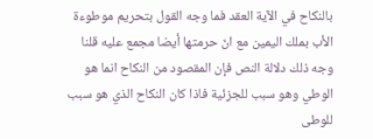بالنكاح في الآية العقد فما وجه القول بتحريم موطوءة الأب بملك اليمين مع انّ حرمتها أيضا مجمع عليه قلنا وجه ذلك دلالة النص فإن المقصود من النكاح انما هو الوطي وهو سبب للجزئية فاذا كان النكاح الذي هو سبب للوطى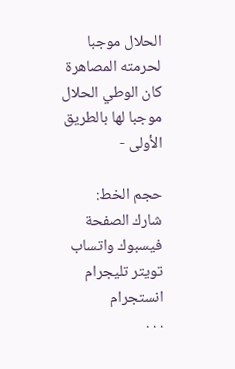الحلال موجبا لحرمته المصاهرة كان الوطي الحلال موجبا لها بالطريق الأولى -

حجم الخط:
شارك الصفحة
فيسبوك واتساب تويتر تليجرام انستجرام
. . .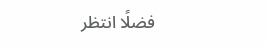فضلًا انتظر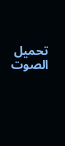تحميل الصوت